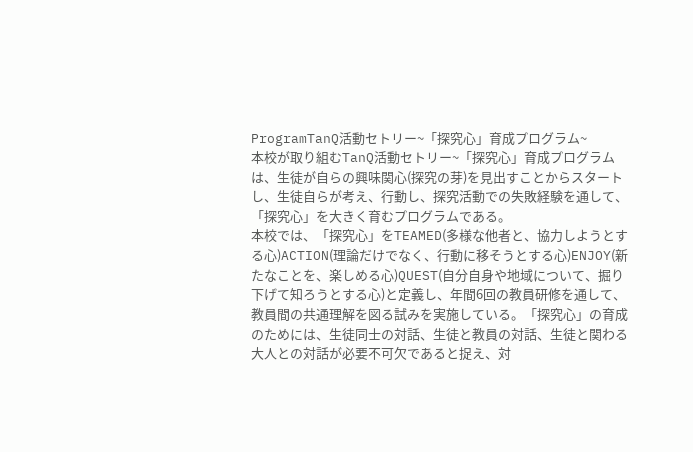ProgramTanQ活動セトリー~「探究心」育成プログラム~
本校が取り組むTanQ活動セトリー~「探究心」育成プログラムは、生徒が自らの興味関心(探究の芽)を見出すことからスタートし、生徒自らが考え、行動し、探究活動での失敗経験を通して、「探究心」を大きく育むプログラムである。
本校では、「探究心」をTEAMED(多様な他者と、協力しようとする心)ACTION(理論だけでなく、行動に移そうとする心)ENJOY(新たなことを、楽しめる心)QUEST(自分自身や地域について、掘り下げて知ろうとする心)と定義し、年間6回の教員研修を通して、教員間の共通理解を図る試みを実施している。「探究心」の育成のためには、生徒同士の対話、生徒と教員の対話、生徒と関わる大人との対話が必要不可欠であると捉え、対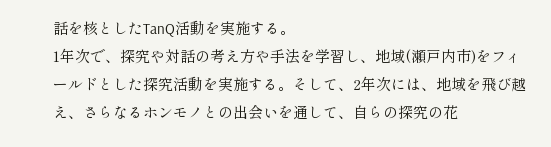話を核としたTanQ活動を実施する。
1年次で、探究や対話の考え方や手法を学習し、地域(瀬戸内市)をフィールドとした探究活動を実施する。そして、2年次には、地域を飛び越え、さらなるホンモノとの出会いを通して、自らの探究の花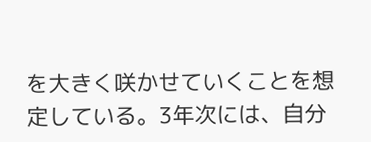を大きく咲かせていくことを想定している。3年次には、自分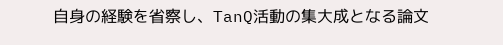自身の経験を省察し、TanQ活動の集大成となる論文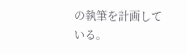の執筆を計画している。